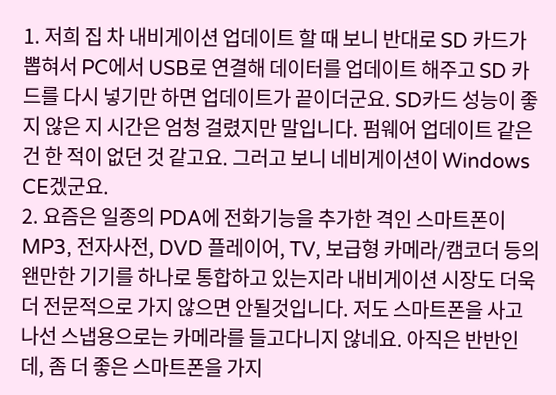1. 저희 집 차 내비게이션 업데이트 할 때 보니 반대로 SD 카드가 뽑혀서 PC에서 USB로 연결해 데이터를 업데이트 해주고 SD 카드를 다시 넣기만 하면 업데이트가 끝이더군요. SD카드 성능이 좋지 않은 지 시간은 엄청 걸렸지만 말입니다. 펌웨어 업데이트 같은 건 한 적이 없던 것 같고요. 그러고 보니 네비게이션이 Windows CE겠군요.
2. 요즘은 일종의 PDA에 전화기능을 추가한 격인 스마트폰이 MP3, 전자사전, DVD 플레이어, TV, 보급형 카메라/캠코더 등의 왠만한 기기를 하나로 통합하고 있는지라 내비게이션 시장도 더욱 더 전문적으로 가지 않으면 안될것입니다. 저도 스마트폰을 사고 나선 스냅용으로는 카메라를 들고다니지 않네요. 아직은 반반인데, 좀 더 좋은 스마트폰을 가지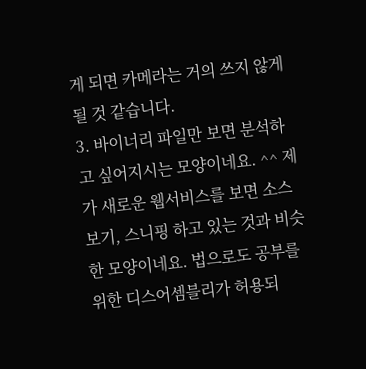게 되면 카메라는 거의 쓰지 않게 될 것 같습니다.
3. 바이너리 파일만 보면 분석하고 싶어지시는 모양이네요. ^^ 제가 새로운 웹서비스를 보면 소스보기, 스니핑 하고 있는 것과 비슷한 모양이네요. 법으로도 공부를 위한 디스어셈블리가 허용되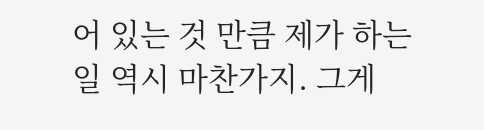어 있는 것 만큼 제가 하는 일 역시 마찬가지. 그게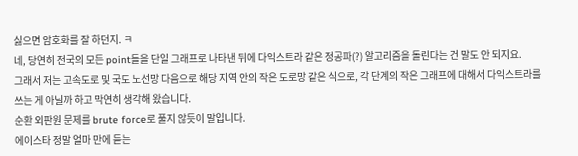싫으면 암호화를 잘 하던지. ㅋ
네, 당연히 전국의 모든 point들을 단일 그래프로 나타낸 뒤에 다익스트라 같은 정공파(?) 알고리즘을 돌린다는 건 말도 안 되지요.
그래서 저는 고속도로 및 국도 노선망 다음으로 해당 지역 안의 작은 도로망 같은 식으로, 각 단계의 작은 그래프에 대해서 다익스트라를 쓰는 게 아닐까 하고 막연히 생각해 왔습니다.
순환 외판원 문제를 brute force로 풀지 않듯이 말입니다.
에이스타 정말 얼마 만에 듣는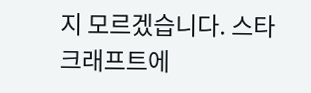지 모르겠습니다. 스타크래프트에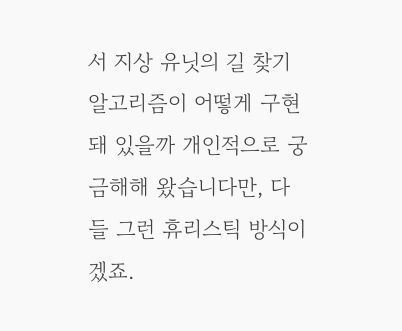서 지상 유닛의 길 찾기 알고리즘이 어떻게 구현돼 있을까 개인적으로 궁금해해 왔습니다만, 다들 그런 휴리스틱 방식이겠죠.